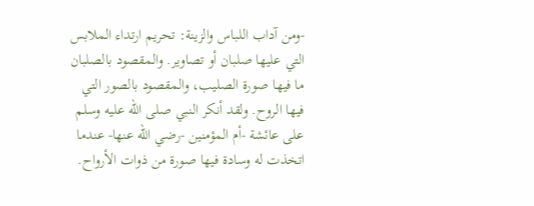-ومن آداب اللباس والزينة: تحريم ارتداء الملابس التي عليها صلبان أو تصاوير. والمقصود بالصلبان ما فيها صورة الصليب، والمقصود بالصور التي فيها الروح. ولقد أنكر النبي صلى الله عليه وسلم على عائشة -أم المؤمنين -رضي الله عنها- عندما اتخذت له وسادة فيها صورة من ذوات الأرواح.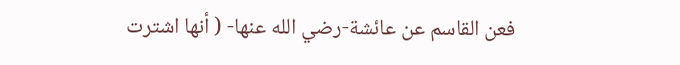فعن القاسم عن عائشة-رضي الله عنها- ( أنها اشترت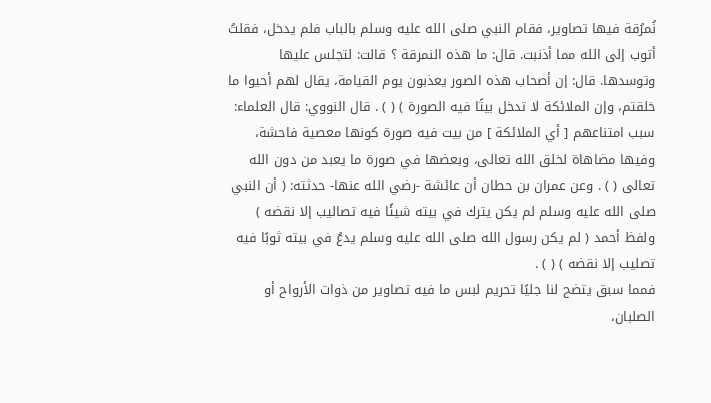نُمرُقة فيها تصاوير، فقام النبي صلى الله عليه وسلم بالباب فلم يدخل، فقلتُ أتوب إلى الله مما أذنبت. قال: ما هذه النمرقة ؟ قالت: لتجلس عليها وتوسدها. قال: إن أصحاب هذه الصور يعذبون يوم القيامة، يقال لهم أحيوا ما خلقتم، وإن الملائكة لا تدخل بيتًا فيه الصورة ) ( ) . قال النووي: قال العلماء: سبب امتناعهم [ أي الملائكة ] من بيت فيه صورة كونها معصية فاحشة، وفيها مضاهاة لخلق الله تعالى، وبعضها في صورة ما يعبد من دون الله تعالى ( ) . وعن عمران بن حطان أن عائشة -رضي الله عنها- حدثته: ( أن النبي صلى الله عليه وسلم لم يكن يترك في بيته شيئًا فيه تصاليب إلا نقضه ) ولفظ أحمد ( لم يكن رسول الله صلى الله عليه وسلم يدعُ في بيته ثوبًا فيه تصليب إلا نقضه ) ( ) .
فمما سبق يتضح لنا جليًا تحريم لبس ما فيه تصاوير من ذوات الأرواح أو الصلبان،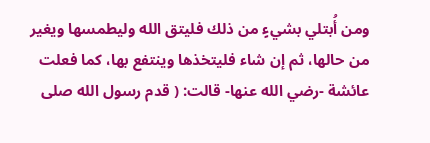ومن أُبتلي بشيءٍ من ذلك فليتق الله وليطمسها ويغير من حالها، ثم إن شاء فليتخذها وينتفع بها، كما فعلت عائشة -رضي الله عنها- قالت: ( قدم رسول الله صلى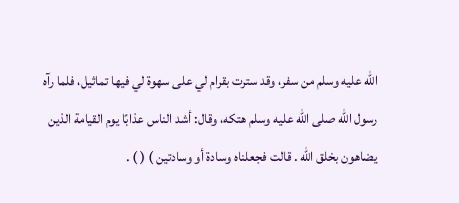الله عليه وسلم من سفر، وقد سترت بقرام لي على سهوة لي فيها تماثيل، فلما رآه رسول الله صلى الله عليه وسلم هتكه، وقال: أشد الناس عذابًا يوم القيامة الذين يضاهون بخلق الله . قالت فجعلناه وسادة أو وسادتين ) ( ) .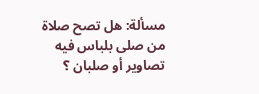مسألة: هل تصح صلاة من صلى بلباس فيه تصاوير أو صلبان ؟